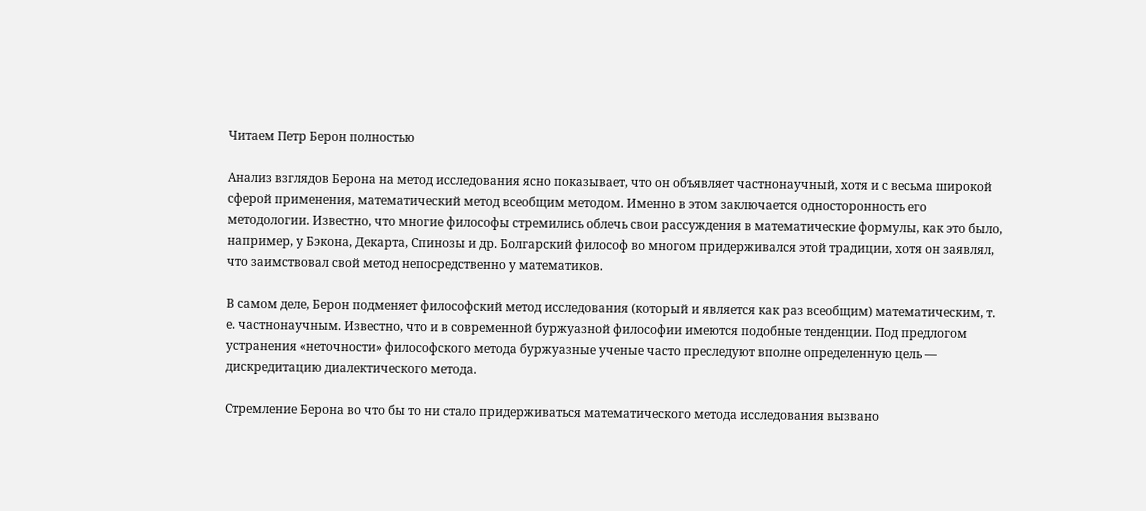Читаем Петр Берон полностью

Анализ взглядов Берона на метод исследования ясно показывает, что он объявляет частнонаучный, хотя и с весьма широкой сферой применения, математический метод всеобщим методом. Именно в этом заключается односторонность его методологии. Известно, что многие философы стремились облечь свои рассуждения в математические формулы, как это было, например, у Бэкона, Декарта, Спинозы и др. Болгарский философ во многом придерживался этой традиции, хотя он заявлял, что заимствовал свой метод непосредственно у математиков.

В самом деле, Берон подменяет философский метод исследования (который и является как раз всеобщим) математическим, т. е. частнонаучным. Известно, что и в современной буржуазной философии имеются подобные тенденции. Под предлогом устранения «неточности» философского метода буржуазные ученые часто преследуют вполне определенную цель — дискредитацию диалектического метода.

Стремление Берона во что бы то ни стало придерживаться математического метода исследования вызвано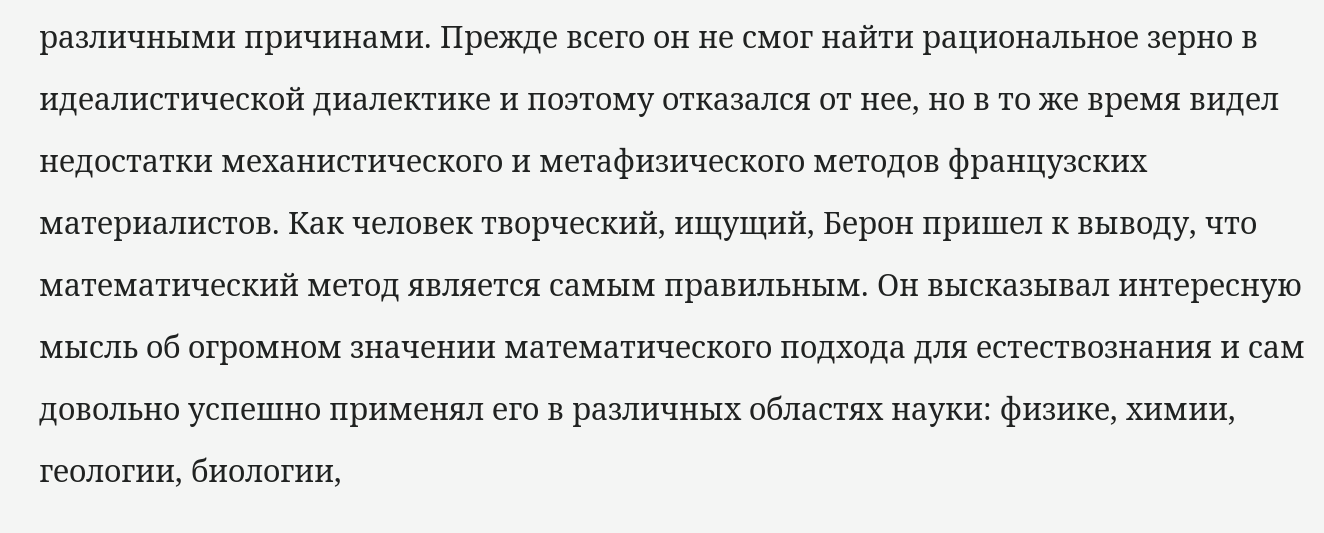различными причинами. Прежде всего он не смог найти рациональное зерно в идеалистической диалектике и поэтому отказался от нее, но в то же время видел недостатки механистического и метафизического методов французских материалистов. Как человек творческий, ищущий, Берон пришел к выводу, что математический метод является самым правильным. Он высказывал интересную мысль об огромном значении математического подхода для естествознания и сам довольно успешно применял его в различных областях науки: физике, химии, геологии, биологии,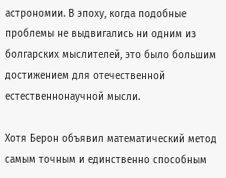астрономии. В эпоху, когда подобные проблемы не выдвигались ни одним из болгарских мыслителей, это было большим достижением для отечественной естественнонаучной мысли.

Хотя Берон объявил математический метод самым точным и единственно способным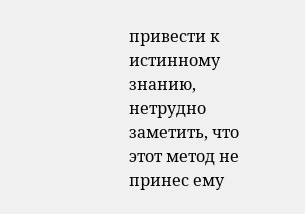привести к истинному знанию, нетрудно заметить, что этот метод не принес ему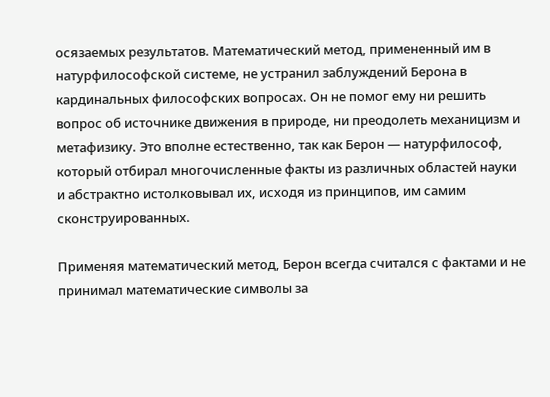осязаемых результатов. Математический метод, примененный им в натурфилософской системе, не устранил заблуждений Берона в кардинальных философских вопросах. Он не помог ему ни решить вопрос об источнике движения в природе, ни преодолеть механицизм и метафизику. Это вполне естественно, так как Берон — натурфилософ, который отбирал многочисленные факты из различных областей науки и абстрактно истолковывал их, исходя из принципов, им самим сконструированных.

Применяя математический метод, Берон всегда считался с фактами и не принимал математические символы за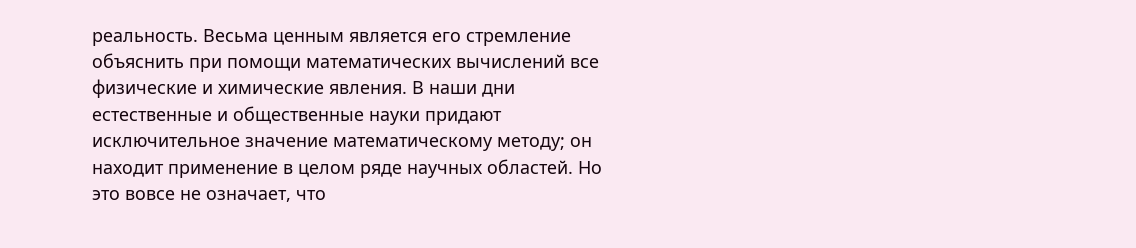реальность. Весьма ценным является его стремление объяснить при помощи математических вычислений все физические и химические явления. В наши дни естественные и общественные науки придают исключительное значение математическому методу; он находит применение в целом ряде научных областей. Но это вовсе не означает, что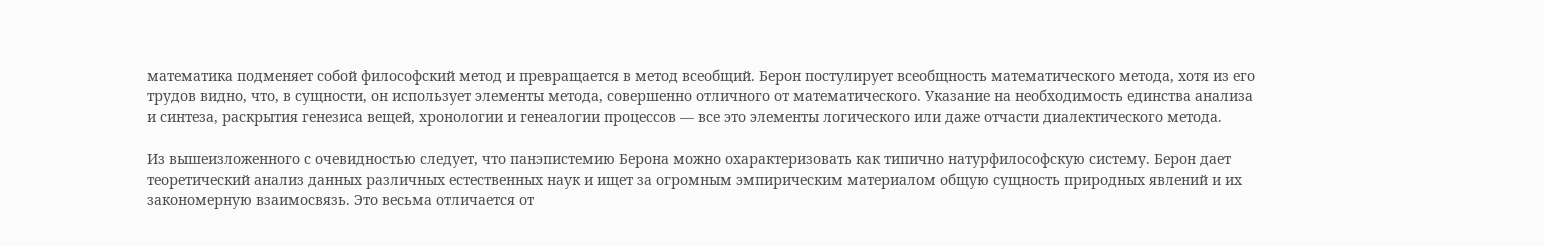математика подменяет собой философский метод и превращается в метод всеобщий. Берон постулирует всеобщность математического метода, хотя из его трудов видно, что, в сущности, он использует элементы метода, совершенно отличного от математического. Указание на необходимость единства анализа и синтеза, раскрытия генезиса вещей, хронологии и генеалогии процессов — все это элементы логического или даже отчасти диалектического метода.

Из вышеизложенного с очевидностью следует, что панэпистемию Берона можно охарактеризовать как типично натурфилософскую систему. Берон дает теоретический анализ данных различных естественных наук и ищет за огромным эмпирическим материалом общую сущность природных явлений и их закономерную взаимосвязь. Это весьма отличается от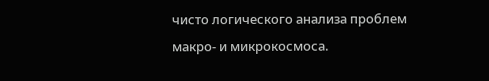чисто логического анализа проблем макро- и микрокосмоса.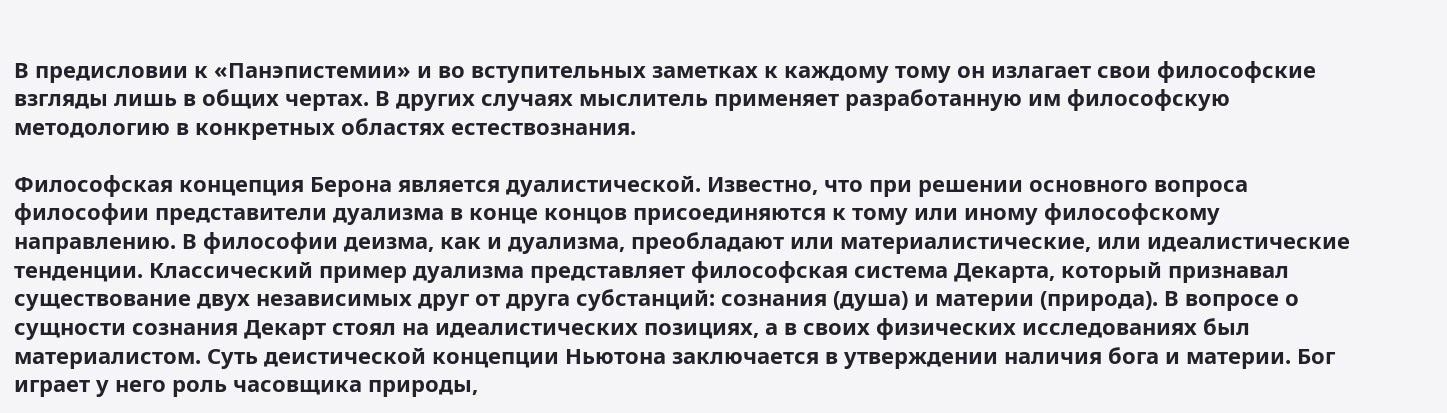В предисловии к «Панэпистемии» и во вступительных заметках к каждому тому он излагает свои философские взгляды лишь в общих чертах. В других случаях мыслитель применяет разработанную им философскую методологию в конкретных областях естествознания.

Философская концепция Берона является дуалистической. Известно, что при решении основного вопроса философии представители дуализма в конце концов присоединяются к тому или иному философскому направлению. В философии деизма, как и дуализма, преобладают или материалистические, или идеалистические тенденции. Классический пример дуализма представляет философская система Декарта, который признавал существование двух независимых друг от друга субстанций: сознания (душа) и материи (природа). В вопросе о сущности сознания Декарт стоял на идеалистических позициях, а в своих физических исследованиях был материалистом. Суть деистической концепции Ньютона заключается в утверждении наличия бога и материи. Бог играет у него роль часовщика природы,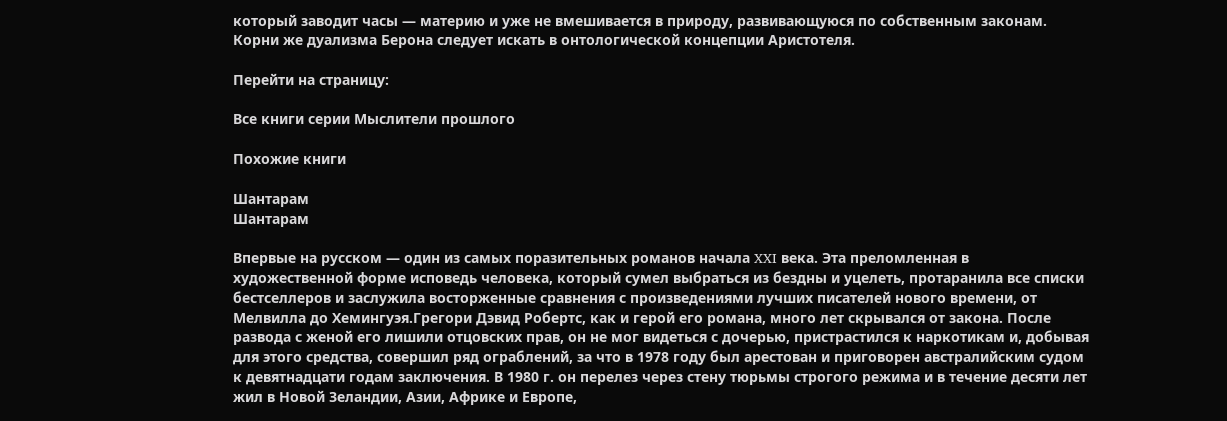который заводит часы — материю и уже не вмешивается в природу, развивающуюся по собственным законам. Корни же дуализма Берона следует искать в онтологической концепции Аристотеля.

Перейти на страницу:

Все книги серии Мыслители прошлого

Похожие книги

Шантарам
Шантарам

Впервые на русском — один из самых поразительных романов начала XXI века. Эта преломленная в художественной форме исповедь человека, который сумел выбраться из бездны и уцелеть, протаранила все списки бестселлеров и заслужила восторженные сравнения с произведениями лучших писателей нового времени, от Мелвилла до Хемингуэя.Грегори Дэвид Робертс, как и герой его романа, много лет скрывался от закона. После развода с женой его лишили отцовских прав, он не мог видеться с дочерью, пристрастился к наркотикам и, добывая для этого средства, совершил ряд ограблений, за что в 1978 году был арестован и приговорен австралийским судом к девятнадцати годам заключения. В 1980 г. он перелез через стену тюрьмы строгого режима и в течение десяти лет жил в Новой Зеландии, Азии, Африке и Европе,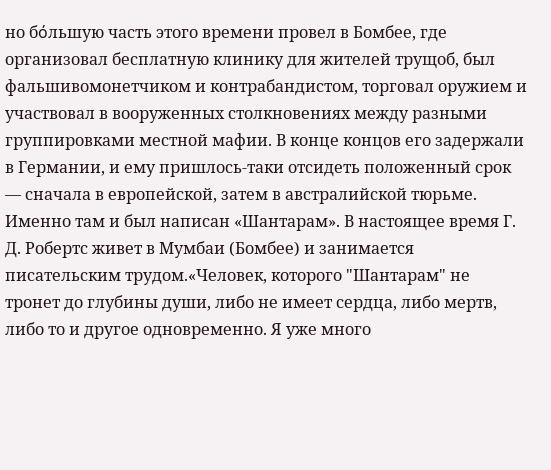но бόльшую часть этого времени провел в Бомбее, где организовал бесплатную клинику для жителей трущоб, был фальшивомонетчиком и контрабандистом, торговал оружием и участвовал в вооруженных столкновениях между разными группировками местной мафии. В конце концов его задержали в Германии, и ему пришлось-таки отсидеть положенный срок — сначала в европейской, затем в австралийской тюрьме. Именно там и был написан «Шантарам». В настоящее время Г. Д. Робертс живет в Мумбаи (Бомбее) и занимается писательским трудом.«Человек, которого "Шантарам" не тронет до глубины души, либо не имеет сердца, либо мертв, либо то и другое одновременно. Я уже много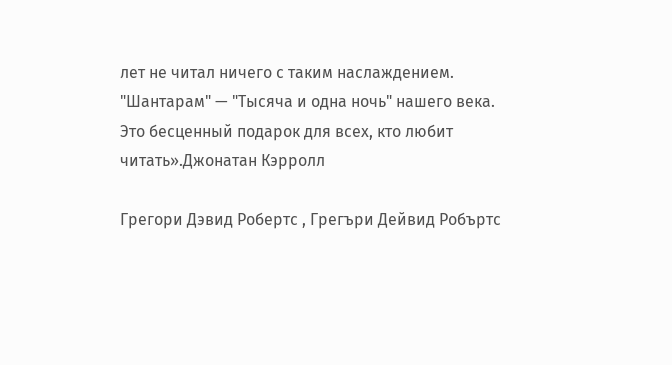лет не читал ничего с таким наслаждением. "Шантарам" — "Тысяча и одна ночь" нашего века. Это бесценный подарок для всех, кто любит читать».Джонатан Кэрролл

Грегори Дэвид Робертс , Грегъри Дейвид Робъртс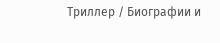Триллер / Биографии и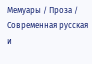Мемуары / Проза / Современная русская и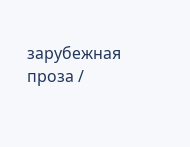зарубежная проза /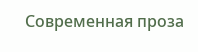Современная проза